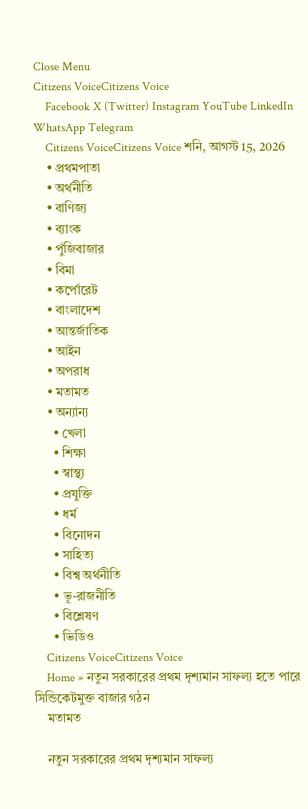Close Menu
Citizens VoiceCitizens Voice
    Facebook X (Twitter) Instagram YouTube LinkedIn WhatsApp Telegram
    Citizens VoiceCitizens Voice শনি, আগস্ট 15, 2026
    • প্রথমপাতা
    • অর্থনীতি
    • বাণিজ্য
    • ব্যাংক
    • পুঁজিবাজার
    • বিমা
    • কর্পোরেট
    • বাংলাদেশ
    • আন্তর্জাতিক
    • আইন
    • অপরাধ
    • মতামত
    • অন্যান্য
      • খেলা
      • শিক্ষা
      • স্বাস্থ্য
      • প্রযুক্তি
      • ধর্ম
      • বিনোদন
      • সাহিত্য
      • বিশ্ব অর্থনীতি
      • ভূ-রাজনীতি
      • বিশ্লেষণ
      • ভিডিও
    Citizens VoiceCitizens Voice
    Home » নতুন সরকারের প্রথম দৃশ্যমান সাফল্য হতে পারে সিন্ডিকেটমুক্ত বাজার গঠন
    মতামত

    নতুন সরকারের প্রথম দৃশ্যমান সাফল্য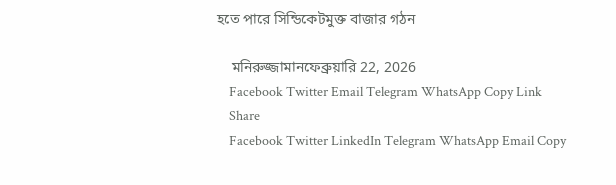হতে পারে সিন্ডিকেটমুক্ত বাজার গঠন

    মনিরুজ্জামানফেব্রুয়ারি 22, 2026
    Facebook Twitter Email Telegram WhatsApp Copy Link
    Share
    Facebook Twitter LinkedIn Telegram WhatsApp Email Copy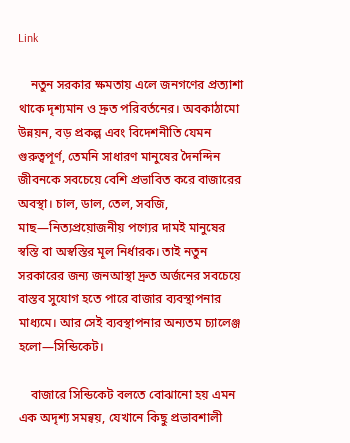Link

    নতুন সরকার ক্ষমতায় এলে জনগণের প্রত্যাশা থাকে দৃশ্যমান ও দ্রুত পরিবর্তনের। অবকাঠামো উন্নয়ন, বড় প্রকল্প এবং বিদেশনীতি যেমন গুরুত্বপূর্ণ, তেমনি সাধারণ মানুষের দৈনন্দিন জীবনকে সবচেয়ে বেশি প্রভাবিত করে বাজারের অবস্থা। চাল, ডাল, তেল, সবজি, মাছ—নিত্যপ্রয়োজনীয় পণ্যের দামই মানুষের স্বস্তি বা অস্বস্তির মূল নির্ধারক। তাই নতুন সরকারের জন্য জনআস্থা দ্রুত অর্জনের সবচেয়ে বাস্তব সুযোগ হতে পারে বাজার ব্যবস্থাপনার মাধ্যমে। আর সেই ব্যবস্থাপনার অন্যতম চ্যালেঞ্জ হলো—সিন্ডিকেট।

    বাজারে সিন্ডিকেট বলতে বোঝানো হয় এমন এক অদৃশ্য সমন্বয়, যেখানে কিছু প্রভাবশালী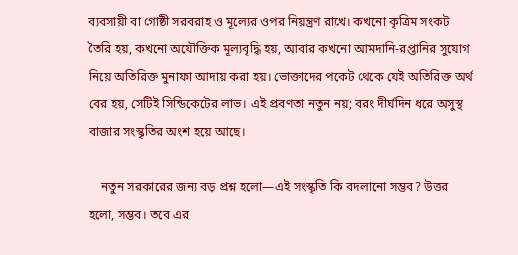ব্যবসায়ী বা গোষ্ঠী সরবরাহ ও মূল্যের ওপর নিয়ন্ত্রণ রাখে। কখনো কৃত্রিম সংকট তৈরি হয়, কখনো অযৌক্তিক মূল্যবৃদ্ধি হয়, আবার কখনো আমদানি-রপ্তানির সুযোগ নিয়ে অতিরিক্ত মুনাফা আদায় করা হয়। ভোক্তাদের পকেট থেকে যেই অতিরিক্ত অর্থ বের হয়, সেটিই সিন্ডিকেটের লাভ। এই প্রবণতা নতুন নয়; বরং দীর্ঘদিন ধরে অসুস্থ বাজার সংস্কৃতির অংশ হয়ে আছে।

    নতুন সরকারের জন্য বড় প্রশ্ন হলো—এই সংস্কৃতি কি বদলানো সম্ভব? উত্তর হলো, সম্ভব। তবে এর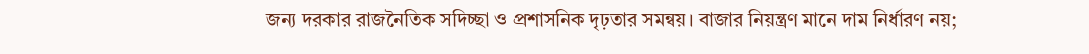জন্য দরকার রাজনৈতিক সদিচ্ছা ও প্রশাসনিক দৃঢ়তার সমন্বয়। বাজার নিয়ন্ত্রণ মানে দাম নির্ধারণ নয়;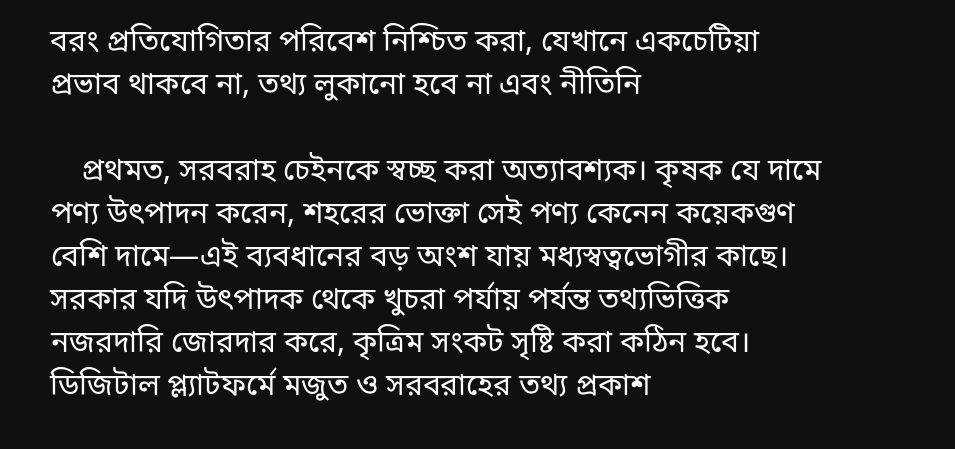বরং প্রতিযোগিতার পরিবেশ নিশ্চিত করা, যেখানে একচেটিয়া প্রভাব থাকবে না, তথ্য লুকানো হবে না এবং নীতিনি

    প্রথমত, সরবরাহ চেইনকে স্বচ্ছ করা অত্যাবশ্যক। কৃষক যে দামে পণ্য উৎপাদন করেন, শহরের ভোক্তা সেই পণ্য কেনেন কয়েকগুণ বেশি দামে—এই ব্যবধানের বড় অংশ যায় মধ্যস্বত্বভোগীর কাছে। সরকার যদি উৎপাদক থেকে খুচরা পর্যায় পর্যন্ত তথ্যভিত্তিক নজরদারি জোরদার করে, কৃত্রিম সংকট সৃষ্টি করা কঠিন হবে। ডিজিটাল প্ল্যাটফর্মে মজুত ও সরবরাহের তথ্য প্রকাশ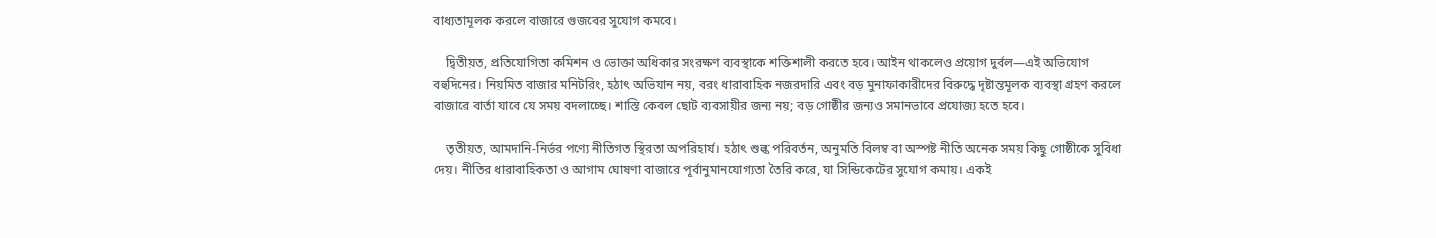বাধ্যতামূলক করলে বাজারে গুজবের সুযোগ কমবে।

    দ্বিতীয়ত, প্রতিযোগিতা কমিশন ও ভোক্তা অধিকার সংরক্ষণ ব্যবস্থাকে শক্তিশালী করতে হবে। আইন থাকলেও প্রয়োগ দুর্বল—এই অভিযোগ বহুদিনের। নিয়মিত বাজার মনিটরিং, হঠাৎ অভিযান নয়, বরং ধারাবাহিক নজরদারি এবং বড় মুনাফাকারীদের বিরুদ্ধে দৃষ্টান্তমূলক ব্যবস্থা গ্রহণ করলে বাজারে বার্তা যাবে যে সময় বদলাচ্ছে। শাস্তি কেবল ছোট ব্যবসায়ীর জন্য নয়; বড় গোষ্ঠীর জন্যও সমানভাবে প্রযোজ্য হতে হবে।

    তৃতীয়ত, আমদানি-নির্ভর পণ্যে নীতিগত স্থিরতা অপরিহার্য। হঠাৎ শুল্ক পরিবর্তন, অনুমতি বিলম্ব বা অস্পষ্ট নীতি অনেক সময় কিছু গোষ্ঠীকে সুবিধা দেয়। নীতির ধারাবাহিকতা ও আগাম ঘোষণা বাজারে পূর্বানুমানযোগ্যতা তৈরি করে, যা সিন্ডিকেটের সুযোগ কমায়। একই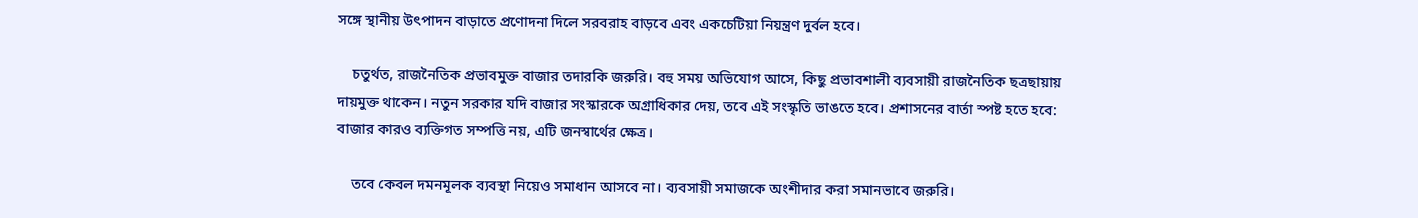সঙ্গে স্থানীয় উৎপাদন বাড়াতে প্রণোদনা দিলে সরবরাহ বাড়বে এবং একচেটিয়া নিয়ন্ত্রণ দুর্বল হবে।

    চতুর্থত, রাজনৈতিক প্রভাবমুক্ত বাজার তদারকি জরুরি। বহু সময় অভিযোগ আসে, কিছু প্রভাবশালী ব্যবসায়ী রাজনৈতিক ছত্রছায়ায় দায়মুক্ত থাকেন। নতুন সরকার যদি বাজার সংস্কারকে অগ্রাধিকার দেয়, তবে এই সংস্কৃতি ভাঙতে হবে। প্রশাসনের বার্তা স্পষ্ট হতে হবে: বাজার কারও ব্যক্তিগত সম্পত্তি নয়, এটি জনস্বার্থের ক্ষেত্র।

    তবে কেবল দমনমূলক ব্যবস্থা নিয়েও সমাধান আসবে না। ব্যবসায়ী সমাজকে অংশীদার করা সমানভাবে জরুরি।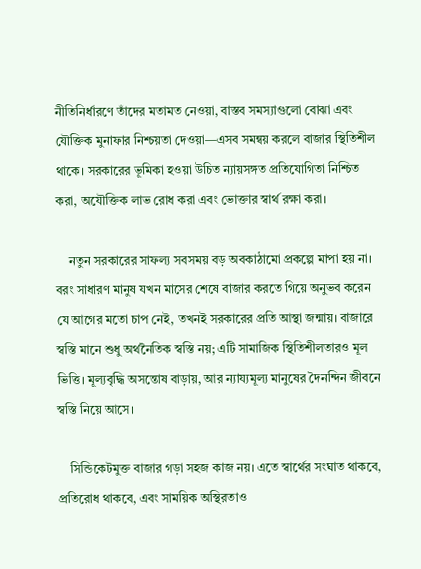নীতিনির্ধারণে তাঁদের মতামত নেওয়া, বাস্তব সমস্যাগুলো বোঝা এবং যৌক্তিক মুনাফার নিশ্চয়তা দেওয়া—এসব সমন্বয় করলে বাজার স্থিতিশীল থাকে। সরকারের ভূমিকা হওয়া উচিত ন্যায়সঙ্গত প্রতিযোগিতা নিশ্চিত করা, অযৌক্তিক লাভ রোধ করা এবং ভোক্তার স্বার্থ রক্ষা করা।

    নতুন সরকারের সাফল্য সবসময় বড় অবকাঠামো প্রকল্পে মাপা হয় না। বরং সাধারণ মানুষ যখন মাসের শেষে বাজার করতে গিয়ে অনুভব করেন যে আগের মতো চাপ নেই, তখনই সরকারের প্রতি আস্থা জন্মায়। বাজারে স্বস্তি মানে শুধু অর্থনৈতিক স্বস্তি নয়; এটি সামাজিক স্থিতিশীলতারও মূল ভিত্তি। মূল্যবৃদ্ধি অসন্তোষ বাড়ায়, আর ন্যায্যমূল্য মানুষের দৈনন্দিন জীবনে স্বস্তি নিয়ে আসে।

    সিন্ডিকেটমুক্ত বাজার গড়া সহজ কাজ নয়। এতে স্বার্থের সংঘাত থাকবে, প্রতিরোধ থাকবে, এবং সাময়িক অস্থিরতাও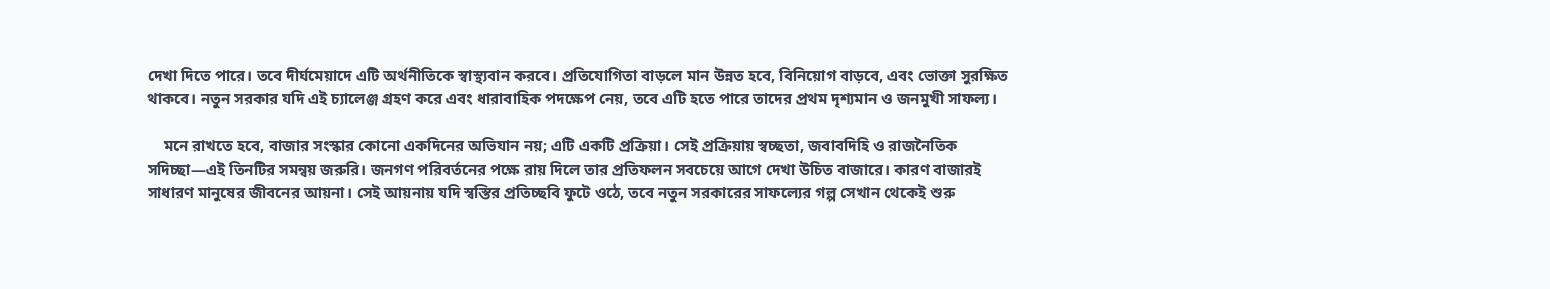দেখা দিতে পারে। তবে দীর্ঘমেয়াদে এটি অর্থনীতিকে স্বাস্থ্যবান করবে। প্রতিযোগিতা বাড়লে মান উন্নত হবে, বিনিয়োগ বাড়বে, এবং ভোক্তা সুরক্ষিত থাকবে। নতুন সরকার যদি এই চ্যালেঞ্জ গ্রহণ করে এবং ধারাবাহিক পদক্ষেপ নেয়, তবে এটি হতে পারে তাদের প্রথম দৃশ্যমান ও জনমুখী সাফল্য।

    মনে রাখতে হবে, বাজার সংস্কার কোনো একদিনের অভিযান নয়; এটি একটি প্রক্রিয়া। সেই প্রক্রিয়ায় স্বচ্ছতা, জবাবদিহি ও রাজনৈতিক সদিচ্ছা—এই তিনটির সমন্বয় জরুরি। জনগণ পরিবর্তনের পক্ষে রায় দিলে তার প্রতিফলন সবচেয়ে আগে দেখা উচিত বাজারে। কারণ বাজারই সাধারণ মানুষের জীবনের আয়না। সেই আয়নায় যদি স্বস্তির প্রতিচ্ছবি ফুটে ওঠে, তবে নতুন সরকারের সাফল্যের গল্প সেখান থেকেই শুরু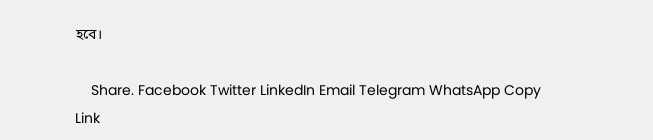হবে।

    Share. Facebook Twitter LinkedIn Email Telegram WhatsApp Copy Link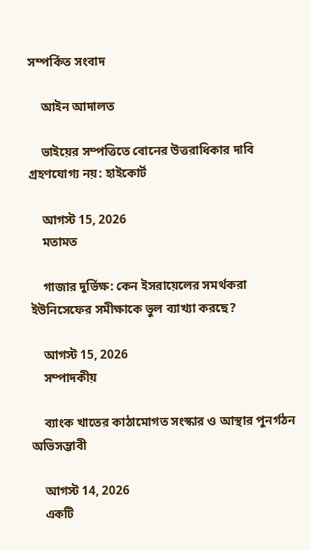সম্পর্কিত সংবাদ

    আইন আদালত

    ভাইয়ের সম্পত্তিতে বোনের উত্তরাধিকার দাবি গ্রহণযোগ্য নয়: হাইকোর্ট

    আগস্ট 15, 2026
    মতামত

    গাজার দুর্ভিক্ষ: কেন ইসরায়েলের সমর্থকরা ইউনিসেফের সমীক্ষাকে ভুল ব্যাখ্যা করছে?

    আগস্ট 15, 2026
    সম্পাদকীয়

    ব্যাংক খাতের কাঠামোগত সংস্কার ও আস্থার পুনর্গঠন অভিসম্ভাবী

    আগস্ট 14, 2026
    একটি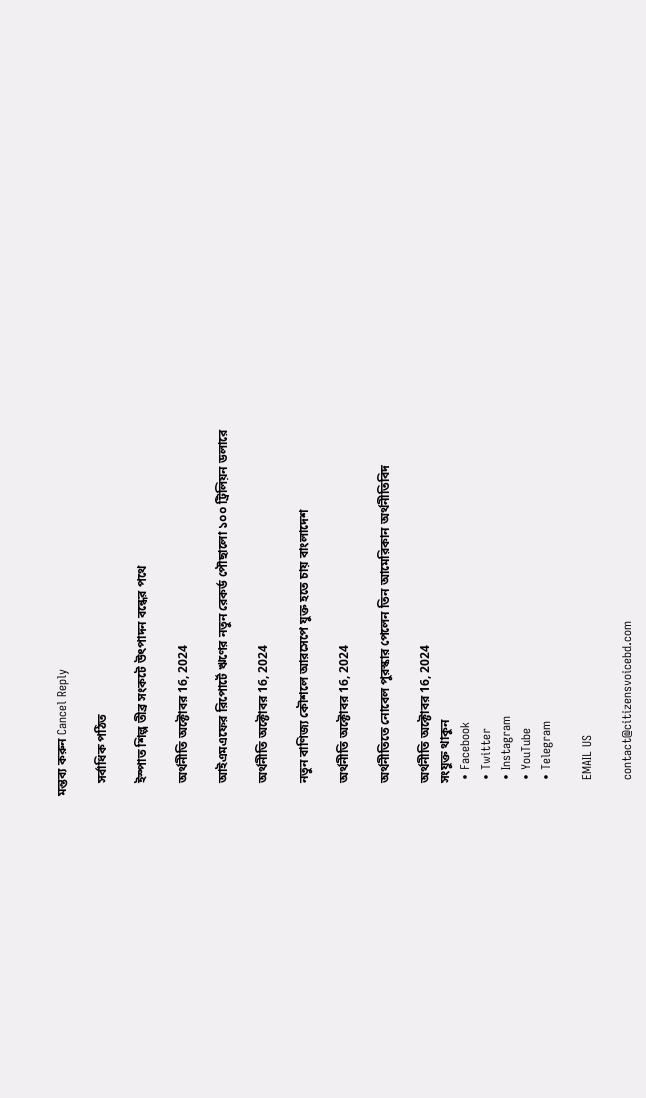মন্তব্য করুন Cancel Reply

    সর্বাধিক পঠিত

    ইস্পাত শিল্প তীব্র সংকটে উৎপাদন বন্ধের পথে

    অর্থনীতি অক্টোবর 16, 2024

    আইএমএফের রিপোর্টে ঋণের নতুন রেকর্ড পৌছালো ১০০ ট্রিলিয়ন ডলারে

    অর্থনীতি অক্টোবর 16, 2024

    নতুন বাণিজ্য কৌশলে আরসেপে যুক্ত হতে চায় বাংলাদেশ

    অর্থনীতি অক্টোবর 16, 2024

    অর্থনীতিতে নোবেল পুরস্কার পেলেন তিন আমেরিকান অর্থনীতিবিদ

    অর্থনীতি অক্টোবর 16, 2024
    সংযুক্ত থাকুন
    • Facebook
    • Twitter
    • Instagram
    • YouTube
    • Telegram

    EMAIL US

    contact@citizensvoicebd.com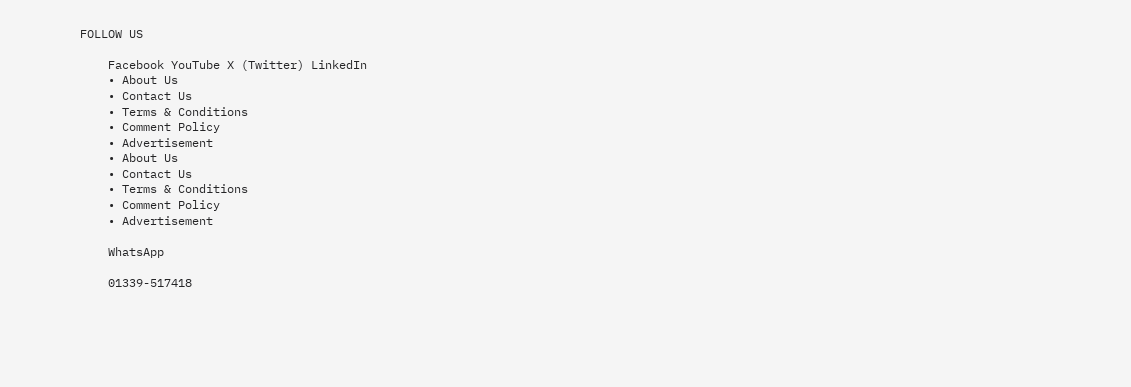FOLLOW US

    Facebook YouTube X (Twitter) LinkedIn
    • About Us
    • Contact Us
    • Terms & Conditions
    • Comment Policy
    • Advertisement
    • About Us
    • Contact Us
    • Terms & Conditions
    • Comment Policy
    • Advertisement

    WhatsApp

    01339-517418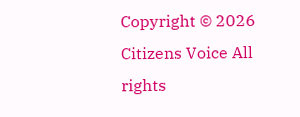Copyright © 2026 Citizens Voice All rights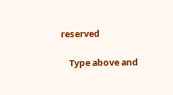reserved

    Type above and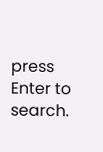press Enter to search.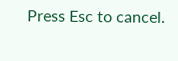Press Esc to cancel.